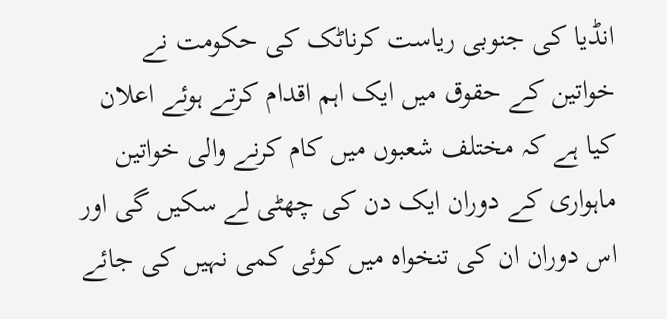انڈیا کی جنوبی ریاست کرناٹک کی حکومت نے خواتین کے حقوق میں ایک اہم اقدام کرتے ہوئے اعلان کیا ہے کہ مختلف شعبوں میں کام کرنے والی خواتین ماہواری کے دوران ایک دن کی چھٹی لے سکیں گی اور اس دوران ان کی تنخواہ میں کوئی کمی نہیں کی جائے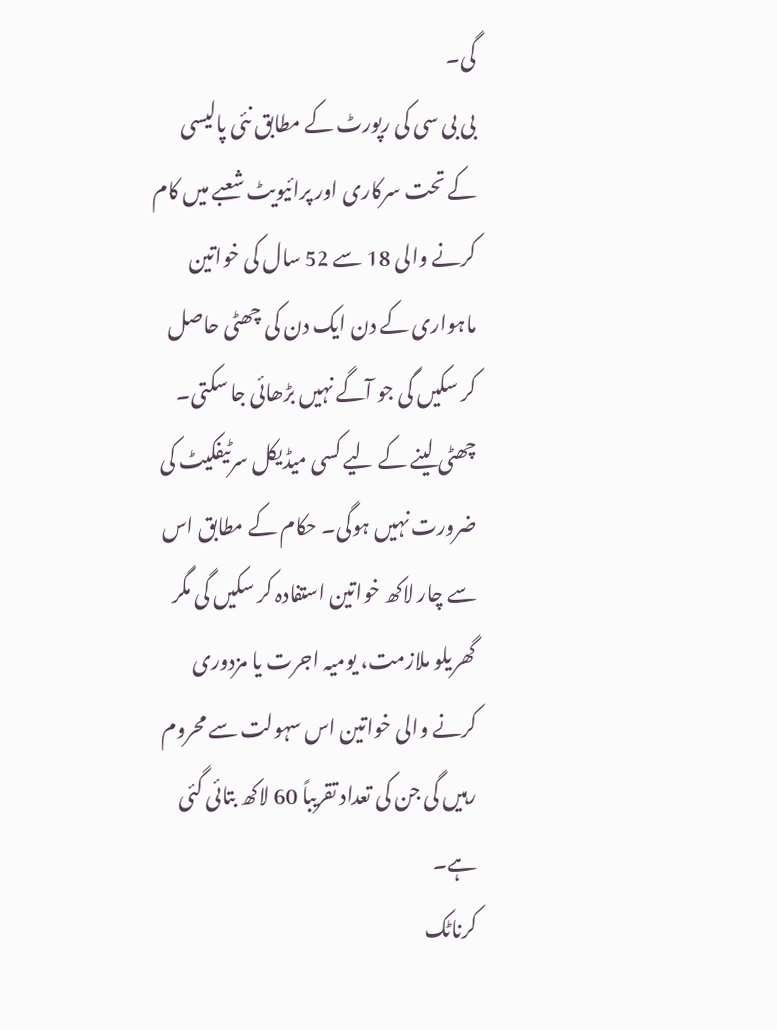گی۔
بی بی سی کی رپورٹ کے مطابق نئی پالیسی کے تحت سرکاری اور پرائیویٹ شعبے میں کام کرنے والی 18 سے 52 سال کی خواتین ماہواری کے دن ایک دن کی چھٹی حاصل کر سکیں گی جو آگے نہیں بڑھائی جا سکتی۔
چھٹی لینے کے لیے کسی میڈیکل سرٹیفکیٹ کی ضرورت نہیں ہوگی۔ حکام کے مطابق اس سے چار لاکھ خواتین استفادہ کر سکیں گی مگر گھریلو ملازمت، یومیہ اجرت یا مزدوری کرنے والی خواتین اس سہولت سے محروم رہیں گی جن کی تعداد تقریباً 60 لاکھ بتائی گئی ہے۔
کرناٹک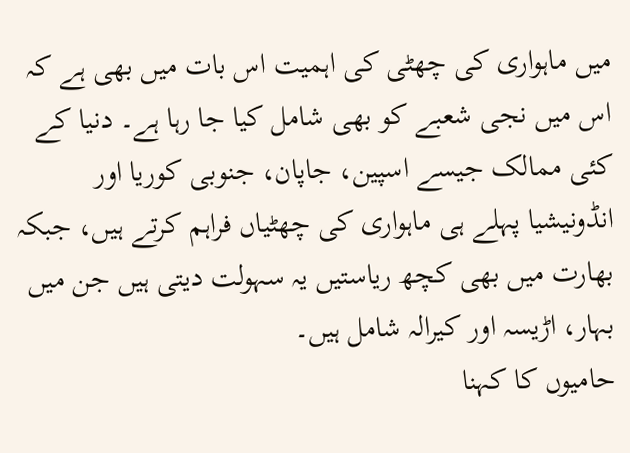میں ماہواری کی چھٹی کی اہمیت اس بات میں بھی ہے کہ اس میں نجی شعبے کو بھی شامل کیا جا رہا ہے۔ دنیا کے کئی ممالک جیسے اسپین، جاپان، جنوبی کوریا اور انڈونیشیا پہلے ہی ماہواری کی چھٹیاں فراہم کرتے ہیں، جبکہ بھارت میں بھی کچھ ریاستیں یہ سہولت دیتی ہیں جن میں بہار، اڑیسہ اور کیرالہ شامل ہیں۔
حامیوں کا کہنا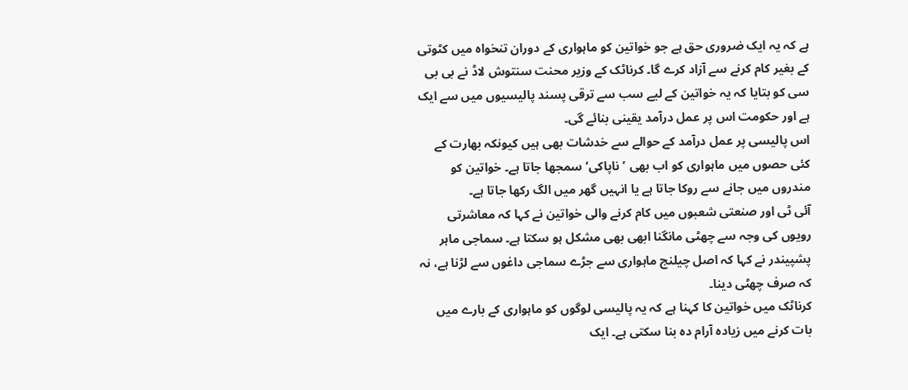ہے کہ یہ ایک ضروری حق ہے جو خواتین کو ماہواری کے دوران تنخواہ میں کٹوتی کے بغیر کام کرنے سے آزاد کرے گا۔ کرناٹک کے وزیر محنت سنتوش لاڈ نے بی بی سی کو بتایا کہ یہ خواتین کے لیے سب سے ترقی پسند پالیسیوں میں سے ایک ہے اور حکومت اس پر عمل درآمد یقینی بنائے گی۔
اس پالیسی پر عمل درآمد کے حوالے سے خدشات بھی ہیں کیونکہ بھارت کے کئی حصوں میں ماہواری کو اب بھی ’ناپاکی‘ سمجھا جاتا ہے۔ خواتین کو مندروں میں جانے سے روکا جاتا ہے یا انہیں گھر میں الگ رکھا جاتا ہے۔
آئی ٹی اور صنعتی شعبوں میں کام کرنے والی خواتین نے کہا کہ معاشرتی رویوں کی وجہ سے چھٹی مانگنا ابھی بھی مشکل ہو سکتا ہے۔ سماجی ماہر پشپیندر نے کہا کہ اصل چیلنج ماہواری سے جڑے سماجی داغوں سے لڑنا ہے، نہ کہ صرف چھٹی دینا۔
کرناٹک میں خواتین کا کہنا ہے کہ یہ پالیسی لوگوں کو ماہواری کے بارے میں بات کرنے میں زیادہ آرام دہ بنا سکتی ہے۔ ایک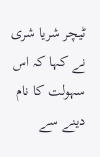ٹیچر شریا شری نے کہا کہ اس سہولت کا نام دینے سے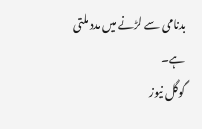بدنامی سے لڑنے میں مدد ملتی ہے۔
گوگل نیوز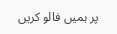پر ہمیں فالو کریں